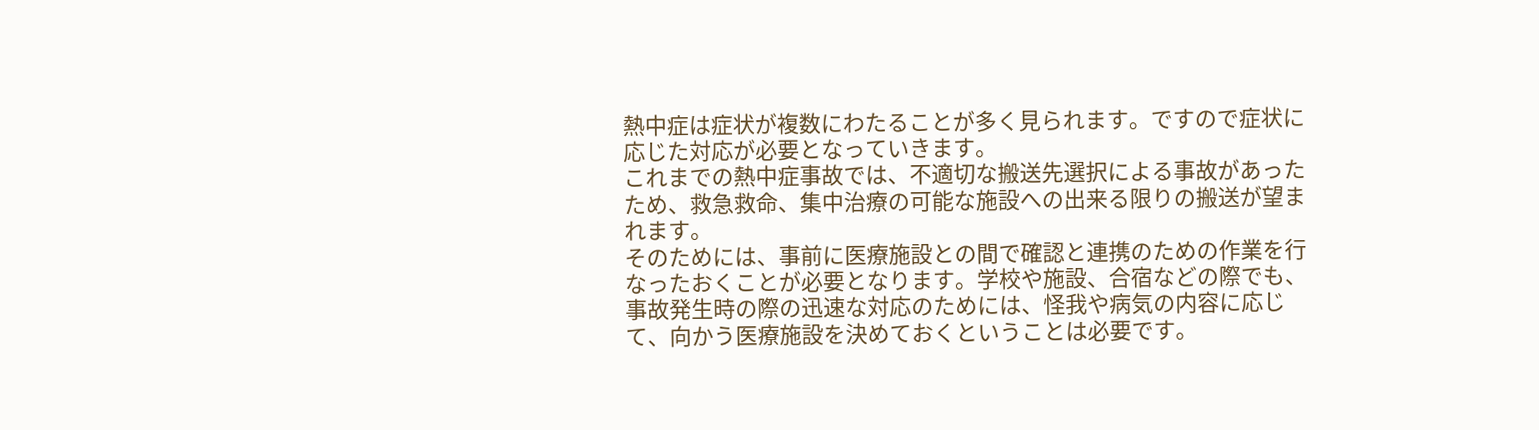熱中症は症状が複数にわたることが多く見られます。ですので症状に応じた対応が必要となっていきます。
これまでの熱中症事故では、不適切な搬送先選択による事故があったため、救急救命、集中治療の可能な施設への出来る限りの搬送が望まれます。
そのためには、事前に医療施設との間で確認と連携のための作業を行なったおくことが必要となります。学校や施設、合宿などの際でも、事故発生時の際の迅速な対応のためには、怪我や病気の内容に応じて、向かう医療施設を決めておくということは必要です。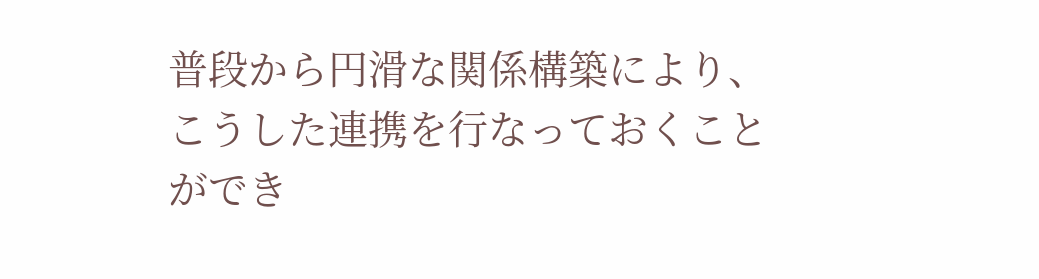普段から円滑な関係構築により、こうした連携を行なっておくことができ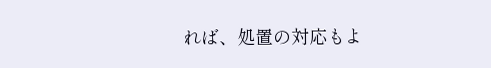れば、処置の対応もよ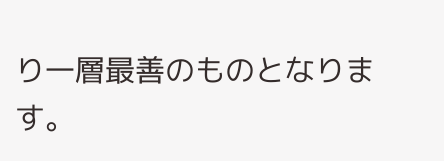り一層最善のものとなります。